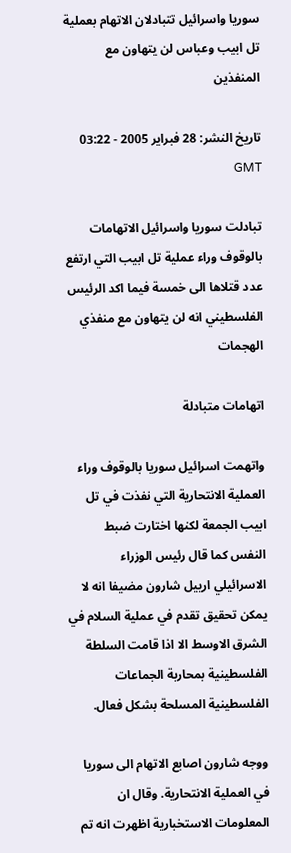سوريا واسرائيل تتبادلان الاتهام بعملية تل ابيب وعباس لن يتهاون مع المنفذين

تاريخ النشر: 28 فبراير 2005 - 03:22 GMT

تبادلت سوريا واسرائيل الاتهامات بالوقوف وراء عملية تل ابيب التي ارتفع عدد قتلاها الى خمسة فيما اكد الرئيس الفلسطيني انه لن يتهاون مع منفذي الهجمات

اتهامات متبادلة

واتهمت اسرائيل سوريا بالوقوف وراء العملية الانتحارية التي نفذت في تل ابيب الجمعة لكنها اختارت ضبط النفس كما قال رئيس الوزراء الاسرائيلي ارييل شارون مضيفا انه لا يمكن تحقيق تقدم في عملية السلام في الشرق الاوسط الا اذا قامت السلطة الفلسطينية بمحاربة الجماعات الفلسطينية المسلحة بشكل فعال.

ووجه شارون اصابع الاتهام الى سوريا في العملية الانتحارية. وقال ان المعلومات الاستخبارية اظهرت انه تم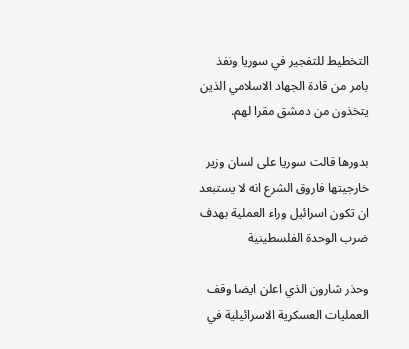التخطيط للتفجير في سوريا ونفذ بامر من قادة الجهاد الاسلامي الذين يتخذون من دمشق مقرا لهم.

بدورها قالت سوريا على لسان وزير خارجيتها فاروق الشرع انه لا يستبعد ان تكون اسرائيل وراء العملية بهدف ضرب الوحدة الفلسطينية

وحذر شارون الذي اعلن ايضا وقف العمليات العسكرية الاسرائيلية في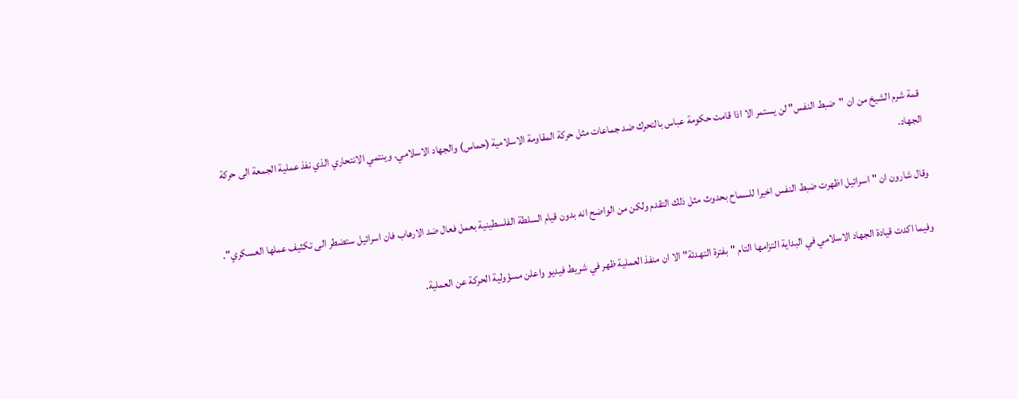قمة شرم الشيخ من ان "ضبط النفس" لن يستمر الا اذا قامت حكومة عباس بالتحرك ضد جماعات مثل حركة المقاومة الاسلامية (حماس) والجهاد الاسلامي. وينتمي الانتحاري الذي نفذ عملية الجمعة الى حركة الجهاد.

وقال شارون ان "اسرائيل اظهرت ضبط النفس اخيرا للسماح بحدوث مثل ذلك التقدم ولكن من الواضح انه بدون قيام السلطة الفلسطينية بعمل فعال ضد الارهاب فان اسرائيل ستضطر الى تكثيف عملها العسكري".

وفيما اكدت قيادة الجهاد الاسلامي في البداية التزامها التام "بفترة التهدئة" الا ان منفذ العملية ظهر في شريط فيديو واعلن مسؤولية الحركة عن العملية.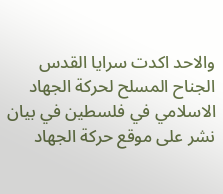والاحد اكدت سرايا القدس الجناح المسلح لحركة الجهاد الاسلامي في فلسطين في بيان نشر على موقع حركة الجهاد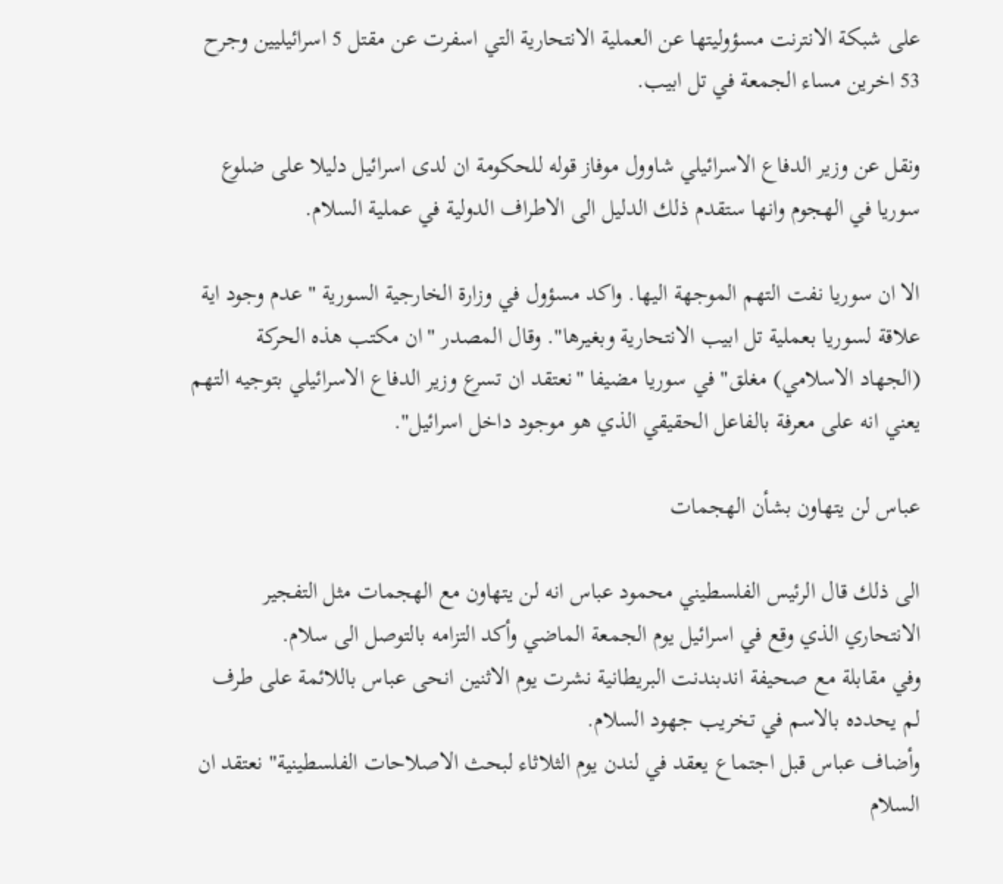على شبكة الانترنت مسؤوليتها عن العملية الانتحارية التي اسفرت عن مقتل 5 اسرائيليين وجرح 53 اخرين مساء الجمعة في تل ابيب.

ونقل عن وزير الدفاع الاسرائيلي شاوول موفاز قوله للحكومة ان لدى اسرائيل دليلا على ضلوع سوريا في الهجوم وانها ستقدم ذلك الدليل الى الاطراف الدولية في عملية السلام.

الا ان سوريا نفت التهم الموجهة اليها. واكد مسؤول في وزارة الخارجية السورية "عدم وجود اية علاقة لسوريا بعملية تل ابيب الانتحارية وبغيرها". وقال المصدر "ان مكتب هذه الحركة (الجهاد الاسلامي) مغلق" في سوريا مضيفا "نعتقد ان تسرع وزير الدفاع الاسرائيلي بتوجيه التهم يعني انه على معرفة بالفاعل الحقيقي الذي هو موجود داخل اسرائيل".

عباس لن يتهاون بشأن الهجمات

الى ذلك قال الرئيس الفلسطيني محمود عباس انه لن يتهاون مع الهجمات مثل التفجير الانتحاري الذي وقع في اسرائيل يوم الجمعة الماضي وأكد التزامه بالتوصل الى سلام.
وفي مقابلة مع صحيفة اندبندنت البريطانية نشرت يوم الاثنين انحى عباس باللائمة على طرف لم يحدده بالاسم في تخريب جهود السلام.
وأضاف عباس قبل اجتماع يعقد في لندن يوم الثلاثاء لبحث الاصلاحات الفلسطينية" نعتقد ان السلام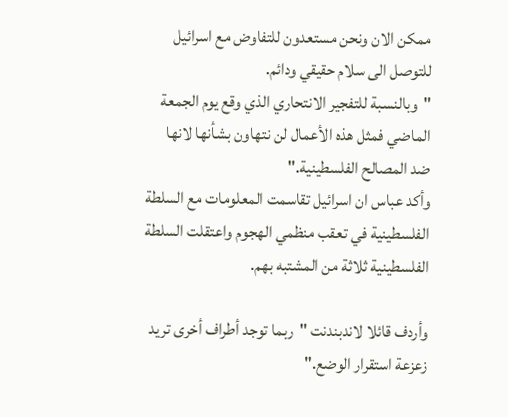ممكن الان ونحن مستعدون للتفاوض مع اسرائيل للتوصل الى سلام حقيقي ودائم.
"وبالنسبة للتفجير الانتحاري الذي وقع يوم الجمعة الماضي فمثل هذه الأعمال لن نتهاون بشأنها لانها ضد المصالح الفلسطينية."
وأكد عباس ان اسرائيل تقاسمت المعلومات مع السلطة الفلسطينية في تعقب منظمي الهجوم واعتقلت السلطة الفلسطينية ثلاثة من المشتبه بهم.

وأردف قائلا لاندبندنت "ربما توجد أطراف أخرى تريد زعزعة استقرار الوضع."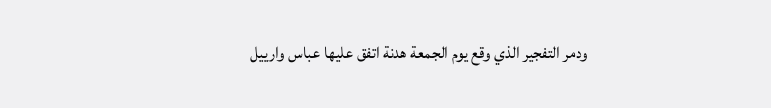ودمر التفجير الذي وقع يوم الجمعة هدنة اتفق عليها عباس وارييل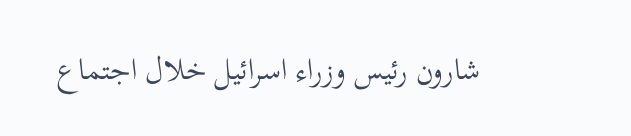شارون رئيس وزراء اسرائيل خلال اجتماع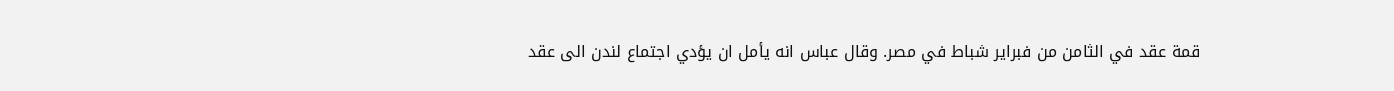قمة عقد في الثامن من فبراير شباط في مصر. وقال عباس انه يأمل ان يؤدي اجتماع لندن الى عقد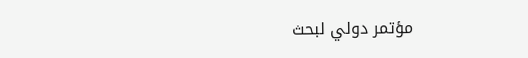مؤتمر دولي لبحث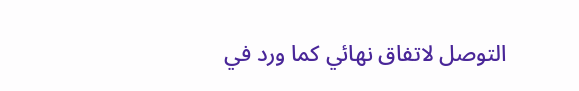التوصل لاتفاق نهائي كما ورد في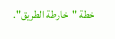خطة "خارطة الطريق".